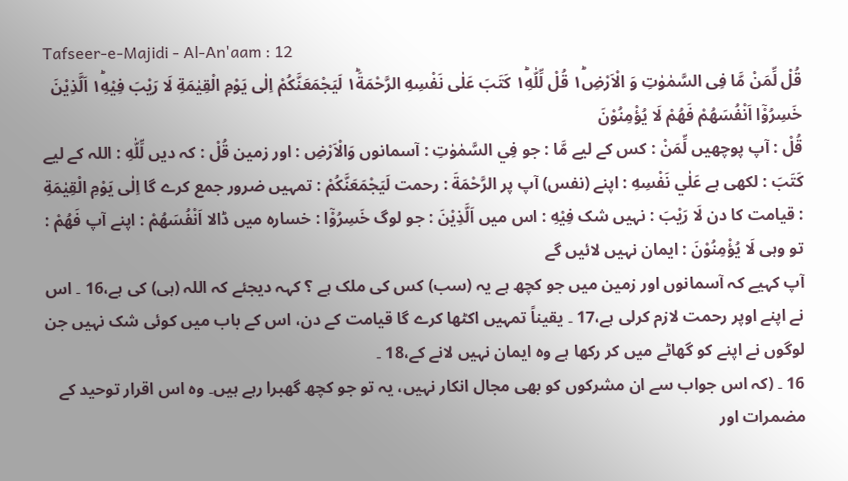Tafseer-e-Majidi - Al-An'aam : 12
قُلْ لِّمَنْ مَّا فِی السَّمٰوٰتِ وَ الْاَرْضِ١ؕ قُلْ لِّلّٰهِ١ؕ كَتَبَ عَلٰى نَفْسِهِ الرَّحْمَةَ١ؕ لَیَجْمَعَنَّكُمْ اِلٰى یَوْمِ الْقِیٰمَةِ لَا رَیْبَ فِیْهِ١ؕ اَلَّذِیْنَ خَسِرُوْۤا اَنْفُسَهُمْ فَهُمْ لَا یُؤْمِنُوْنَ
قُلْ : آپ پوچھیں لِّمَنْ : کس کے لیے مَّا : جو فِي السَّمٰوٰتِ : آسمانوں وَالْاَرْضِ : اور زمین قُلْ : کہ دیں لِّلّٰهِ : اللہ کے لیے كَتَبَ : لکھی ہے عَلٰي نَفْسِهِ : اپنے (نفس) آپ پر الرَّحْمَةَ : رحمت لَيَجْمَعَنَّكُمْ : تمہیں ضرور جمع کرے گا اِلٰى يَوْمِ الْقِيٰمَةِ : قیامت کا دن لَا رَيْبَ : نہیں شک فِيْهِ : اس میں اَلَّذِيْنَ : جو لوگ خَسِرُوْٓا : خسارہ میں ڈالا اَنْفُسَهُمْ : اپنے آپ فَهُمْ : تو وہی لَا يُؤْمِنُوْنَ : ایمان نہیں لائیں گے
آپ کہیے کہ آسمانوں اور زمین میں جو کچھ ہے یہ (سب) کس کی ملک ہے ؟ کہہ دیجئے کہ اللہ (ہی) کی ہے،16 ۔ اس نے اپنے اوپر رحمت لازم کرلی ہے،17 ۔ یقیناً تمہیں اکٹھا کرے گا قیامت کے دن، اس کے باب میں کوئی شک نہیں جن لوگوں نے اپنے کو گھاٹے میں کر رکھا ہے وہ ایمان نہیں لانے کے،18 ۔
16 ۔ (کہ اس جواب سے ان مشرکوں کو بھی مجال انکار نہیں، یہ تو جو کچھ گھبرا رہے ہیں۔ وہ اس اقرار توحید کے مضمرات اور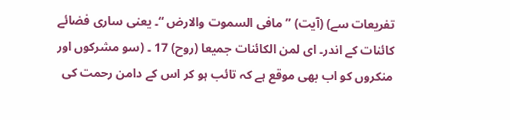تفریعات سے) (آیت) ” مافی السموت والارض “۔ یعنی ساری فضائے کائنات کے اندر۔ ای لمن الکائنات جمیعا (روح) 17 ۔ (سو مشرکوں اور منکروں کو اب بھی موقع ہے کہ تائب ہو کر اس کے دامن رحمت کی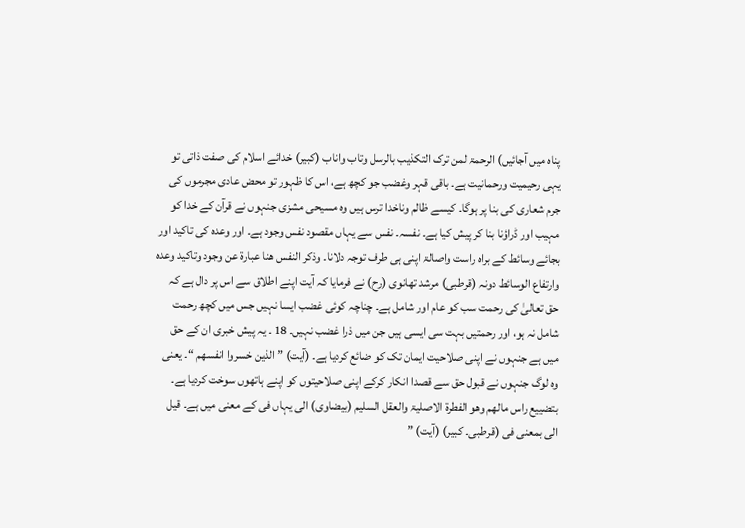پناہ میں آجائیں) الرحمۃ لمن ترک التکذیب بالرسل وتاب واناب (کبیر) خدائے اسلام کی صفت ذاتی تو یہی رحیمیت ورحمانیت ہے۔ باقی قہر وغضب جو کچھ ہے، اس کا ظہور تو محض عادی مجرموں کی جرم شعاری کی بنا پر ہوگا۔ کیسے ظالم وناخدا ترس ہیں وہ مسیحی مشزی جنہوں نے قرآن کے خدا کو مہیب اور ڈراؤنا بنا کر پیش کیا ہے۔ نفسہ۔ نفس سے یہاں مقصود نفس وجود ہے۔ اور وعدہ کی تاکید اور بجائے وسائط کے براہ راست واصالۃ اپنی ہی طرف توجہ دلانا۔ وذکر النفس ھنا عبارۃ عن وجود وتاکید وعدہ وارتفاع الوسائط دونہ (قرطبی) مرشد تھانوی (رح) نے فرمایا کہ آیت اپنے اطلاق سے اس پر دال ہے کہ حق تعالیٰ کی رحمت سب کو عام اور شامل ہے۔ چناچہ کوئی غضب ایسا نہیں جس میں کچھ رحمت شامل نہ ہو، اور رحمتیں بہت سی ایسی ہیں جن میں ذرا غضب نہیں۔ 18 ۔ یہ پیش خبری ان کے حق میں ہے جنہوں نے اپنی صلاحیت ایمان تک کو ضائع کردیا ہے۔ (آیت) ” الذین خسروا انفسھم “۔ یعنی وہ لوگ جنہوں نے قبول حق سے قصدا انکار کرکے اپنی صلاحیتوں کو اپنے ہاتھوں سوخت کردیا ہے۔ بتضییع راس مالھم وھو الفطرۃ الاصلیۃ والعقل السلیم (بیضاوی) الی یہاں فی کے معنی میں ہے۔ قیل الی بمعنی فی (قرطبی۔ کبیر) (آیت) ”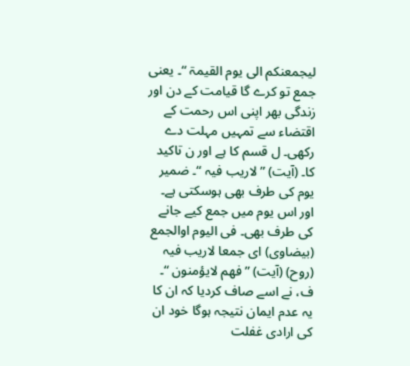لیجمعنکم الی یوم القیمۃ “۔ یعنی جمع تو کرے گا قیامت کے دن اور زندگی بھر اپنی اس رحمت کے اقتضاء سے تمہیں مہلت دے رکھی۔ ل قسم کا ہے اور ن تاکید کا۔ (آیت) ” لاریب فیہ “۔ ضمیر یوم کی طرف بھی ہوسکتی ہے۔ اور اس یوم میں جمع کیے جانے کی طرف بھی۔ فی الیوم اوالجمع (بیضاوی) ای جمعا لاریب فیہ (روح) (آیت) ” فھم لایؤمنون “۔ ف، نے اسے صاف کردیا کہ ان کا یہ عدم ایمان نتیجہ ہوگا خود ان کی ارادی غفلت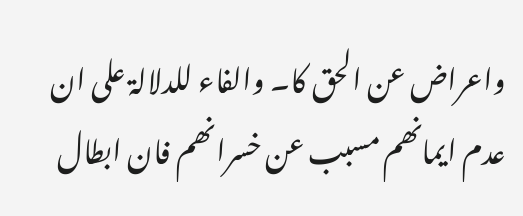واعراض عن الحق کا۔ والفاء للدلالۃ علی ان عدم ایمانھم مسبب عن خسرانھم فان ابطال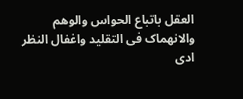العقل باتباع الحواس والوھم والانھماک فی التقلید واغفال النظر ادی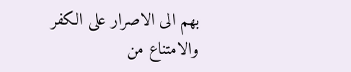بھم الی الاصرار علی الکفر والامتناع من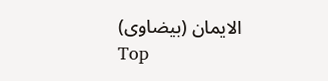الایمان (بیضاوی)
Top